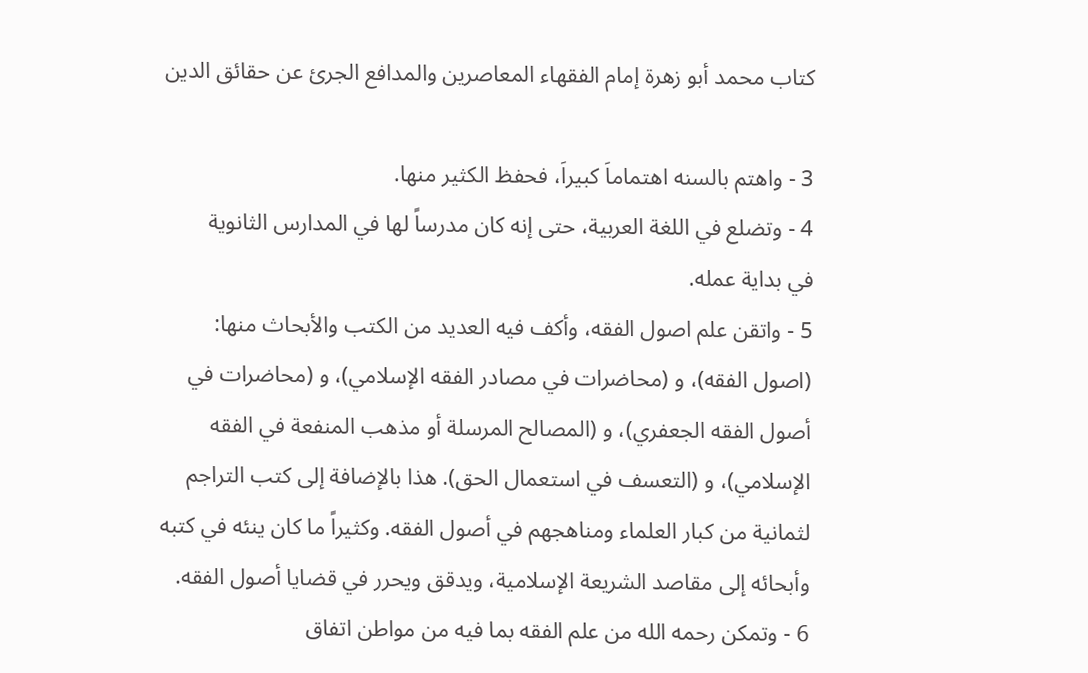كتاب محمد أبو زهرة إمام الفقهاء المعاصرين والمدافع الجرئ عن حقائق الدين

3 - واهتم بالسنه اهتماماَ كبيراَ، فحفظ الكثير منها.
4 - وتضلع في اللغة العربية، حتى إنه كان مدرساً لها في المدارس الثانوية
في بداية عمله.
5 - واتقن علم اصول الفقه، وأكف فيه العديد من الكتب والأبحاث منها:
(اصول الفقه)، و (محاضرات في مصادر الفقه الإسلامي)، و (محاضرات في
أصول الفقه الجعفري)، و (المصالح المرسلة أو مذهب المنفعة في الفقه
الإسلامي)، و (التعسف في استعمال الحق). هذا بالإضافة إلى كتب التراجم
لثمانية من كبار العلماء ومناهجهم في أصول الفقه. وكثيراً ما كان ينئه في كتبه
وأبحائه إلى مقاصد الشريعة الإسلامية، ويدقق ويحرر في قضايا أصول الفقه.
6 - وتمكن رحمه الله من علم الفقه بما فيه من مواطن اتفاق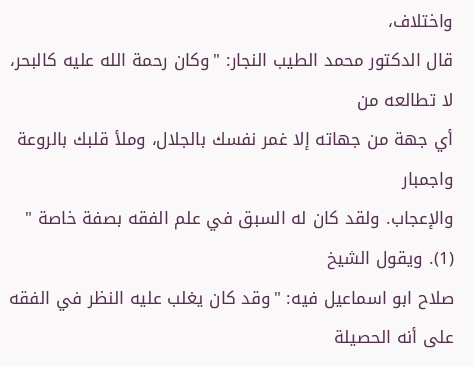واختلاف،
قال الدكتور محمد الطيب النجار: "وكان رحمة الله عليه كالبحر، لا تطالعه من
أي جهة من جهاته إلا غمر نفسك بالجلال، وملأ قلبك بالروعة واجمبار
والإعجاب. ولقد كان له السبق في علم الفقه بصفة خاصة " (1). ويقول الشيخ
صلاح ابو اسماعيل فيه: "وقد كان يغلب عليه النظر في الفقه على أنه الحصيلة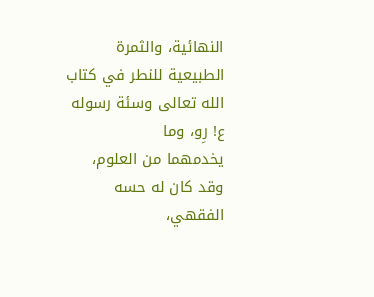النهائية، والثمرة الطبيعية للنطر في كتاب الله تعالى وسئة رسوله ع! رِو، وما
يخدمهما من العلوم، وقد كان له حسه الفقهي،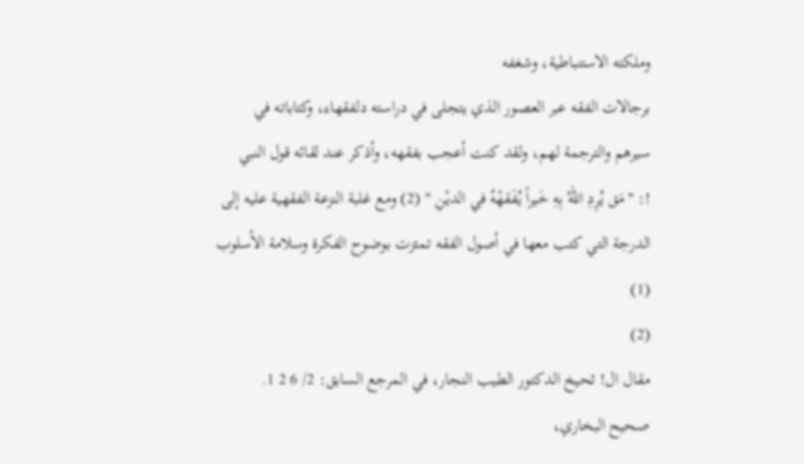وملكته الاستنباطية، وشغفه
برجالات الفقه عبر العصور الذي يتجلى في دراسته دلفقهاء، وكتاباته في
سيرهم والترجمة لهم، ولقد كنت أعجب بفقهه، وأذكر عند لقائه قول النبي
!: "مَق يُرِدِ اللهُ بِهِ خَيراً يُفَقهْهُ في الديْنِ " (2) ومع غلبة النزعة الفقهية عليه إلى
الدرجة التي كتب معها في أصول الفقه تمئزت بوضوح الفكرة وسلامة الأسلوب
(1)
(2)
مقال ال! ثحيخ الدكتور الطيب النجار، في المرجع السابق: 2/ 6 2 1.
صحيح البخاري،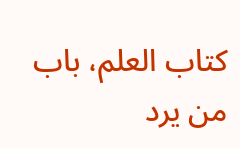كتاب العلم، باب من يرد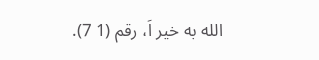الله به خير اَ، رقم (1 7).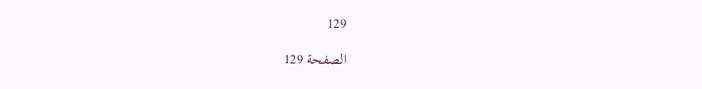129

الصفحة 129